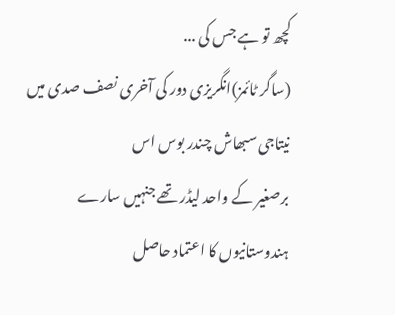کچھ تو ہے جس کی ...
(ساگر ٹائمز)انگریزی دور کی آخری نصف صدی میں نیتاجی سبھاش چندر بوس اس
برصغیر کے واحد لیڈر تھے جنہیں سارے ہندوستانیوں کا اعتماد حاصل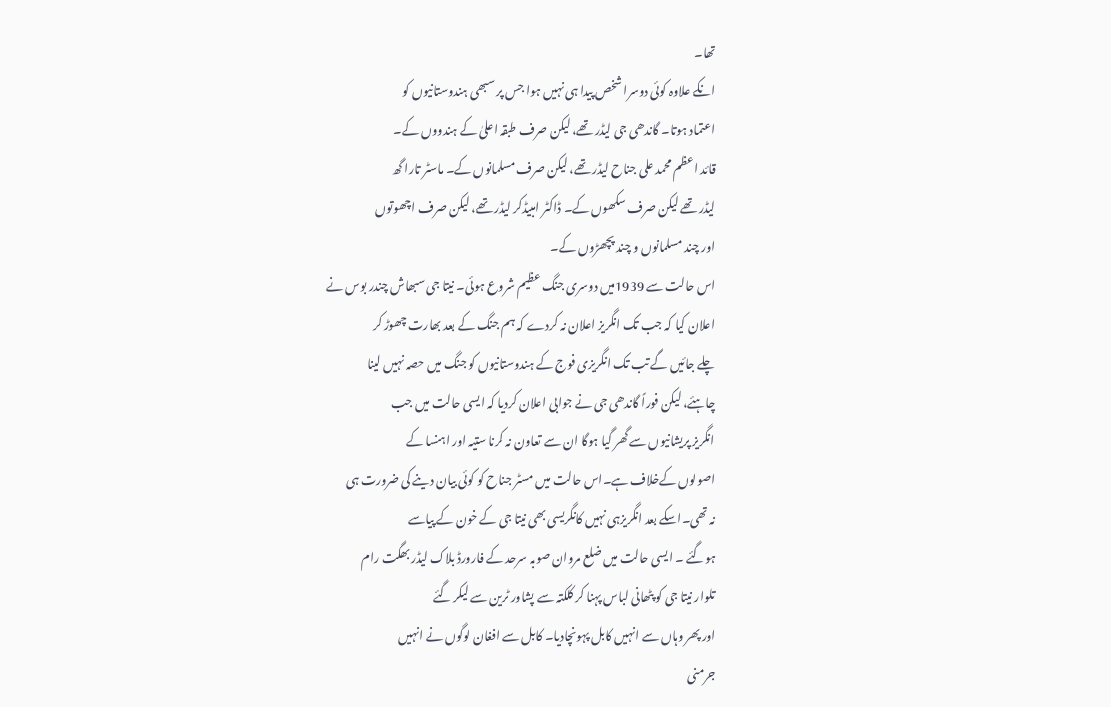تھا۔
انکے علاوہ کوئی دوسرا شخص پیدا ہی نہیں ہوا جس پر سبھی ہندوستانیوں کو
اعتماد ہوتا۔ گاندھی جی لیڈر تھے، لیکن صرف طبقہ اعلیٰ کے ہندووں کے۔
قائد اعظم محمد علی جناح لیڈر تھے، لیکن صرف مسلمانوں کے۔ ماسٹر تارا گھ
لیڈر تھے لیکن صرف سکھوں کے۔ ڈاکٹر امبیڈکر لیڈر تھے، لیکن صرف اچھوتوں
اور چند مسلمانوں و چند پچھڑوں کے۔
اس حالت سے 1939میں دوسری جنگ عظیم شروع ہوئی۔ نیتا جی سبھاش چندر بوس نے
اعلان کیا کہ جب تک انگریز اعلان نہ کردے کہ ہم جنگ کے بعد بھارت چھوڑ کر
چلے جائیں گے تب تک انگریزی فوج کے ہندوستانیوں کو جنگ میں حصہ نہیں لینا
چاہئے، لیکن فوراً گاندھی جی نے جوابی اعلان کردیا کہ ایسی حالت میں جب
انگریز پریشانیوں سے گھر گیا ہوگا ان سے تعاون نہ کرنا ستیہ اور اہنسا کے
اصولوں کےخلاف ہے۔اس حالت میں مسٹر جناح کو کوئی بیان دینے کی ضرورت ہی
نہ تھی۔اسکے بعد انگریزہی نہیں کانگریسی بھی نیتا جی کے خون کے پیاسے
ہوگئے ۔ ایسی حالت میں ضلع مروان صوبہ سرحد کے فارورڈ بلاک لیڈر بھگت رام
تلوار نیتا جی کو پٹھانی لباس پہنا کر کلکتہ سے پشاور ٹرین سے لیکر گئے
اور پھر وہاں سے انہیں کابل پہونچادیا۔ کابل سے افغان لوگوں نے انہیں
جرمنی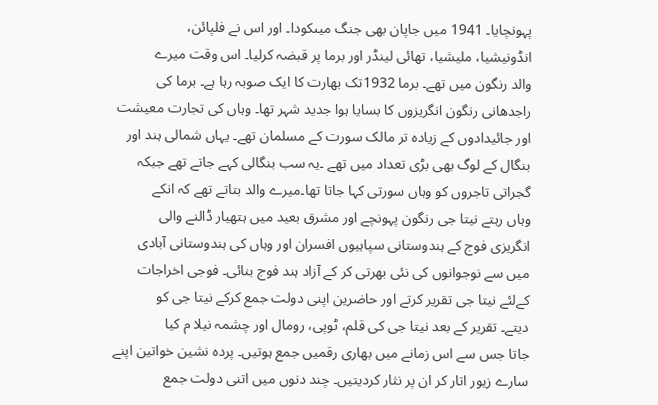پہونچایا۔ 1941 میں جاپان بھی جنگ میںکودا۔ اور اس نے فلپائن،
انڈونیشیا، ملیشیا، تھائی لینڈر اور برما پر قبضہ کرلیا۔ اس وقت میرے
والد رنگون میں تھے۔ برما 1932تک بھارت کا ایک صوبہ رہا ہے۔ برما کی
راجدھانی رنگون انگریزوں کا بسایا ہوا جدید شہر تھا۔ وہاں کی تجارت معیشت
اور جائیدادوں کے زیادہ تر مالک سورت کے مسلمان تھے۔ یہاں شمالی ہند اور
بنگال کے لوگ بھی بڑی تعداد میں تھے ۔یہ سب بنگالی کہے جاتے تھے جبکہ
گجراتی تاجروں کو وہاں سورتی کہا جاتا تھا۔میرے والد بتاتے تھے کہ انکے
وہاں رہتے نیتا جی رنگون پہونچے اور مشرق بعید میں ہتھیار ڈالنے والی
انگریزی فوج کے ہندوستانی سپاہیوں افسران اور وہاں کی ہندوستانی آبادی
میں سے نوجوانوں کی نئی بھرتی کر کے آزاد ہند فوج بنائی۔ فوجی اخراجات
کےلئے نیتا جی تقریر کرتے اور حاضرین اپنی دولت جمع کرکے نیتا جی کو
دیتے۔ تقریر کے بعد نیتا جی کی قلم، ٹوپی، رومال اور چشمہ نیلا م کیا
جاتا جس سے اس زمانے میں بھاری رقمیں جمع ہوتیں۔ پردہ نشین خواتین اپنے
سارے زیور اتار کر ان پر نثار کردیتیں۔ چند دنوں میں اتنی دولت جمع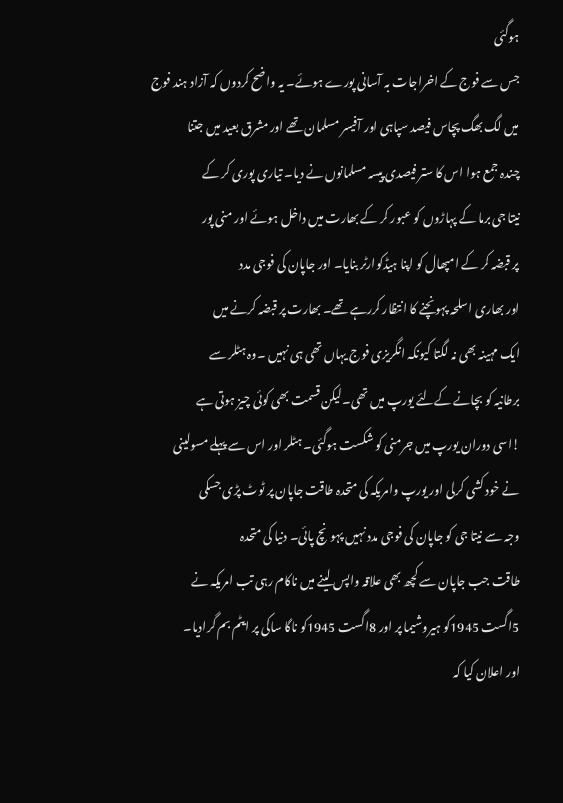ہوگئی
جس سے فوج کے اخراجات بہ آسانی پورے ہوئے۔ یہ واضح کردوں کہ آزاد ہند فوج
میں لگ بھگ پچاس فیصد سپاہی اور آفیسر مسلمان تھے اور مشرق بعید میں جتنا
چندہ جمع ہوا اس کا ستر فیصدی پیسہ مسلمانوں نے دیا۔ تیاری پوری کر کے
نیتا جی برما کے پہاڑوں کو عبور کر کے بھارت میں داخل ہوئے اور منی پور
پر قبضہ کر کے امپھال کو اپنا ہیڈکوارٹر بنایا۔ اور جاپان کی فوجی مدد
اور بھاری اسلحہ پہونچنے کا انتظار کررہے تھے۔ بھارت پر قبضہ کرنے میں
ایک مہینہ بھی نہ لگتا کیونکہ انگریزی فوج یہاں تھی ہی نہیں ۔وہ ہٹلر سے
برطانیہ کو بچانے کےلئے یورپ میں تھی۔لیکن قسمت بھی کوئی چیز ہوتی ہے
!اسی دوران یورپ میں جرمنی کو شکست ہوگئی۔ ہٹلر اور اس سے پہلے مسولینی
نے خود کشی کرلی اور یورپ وامریکہ کی متحدہ طاقت جاپان پر ٹوٹ پڑی جسکی
وجہ سے نیتا جی کو جاپان کی فوجی مدد نہیں پہونچ پائی۔ دنیا کی متحدہ
طاقت جب جاپان سے کچھ بھی علاقہ واپس لینے میں ناکام رہی تب امریکہ نے
5اگست 1945کو ہیروشیما پر اور 8اگست 1945کو ناگا ساکی پر ایٹم بم گرادیا۔
اور اعلان کیا کہ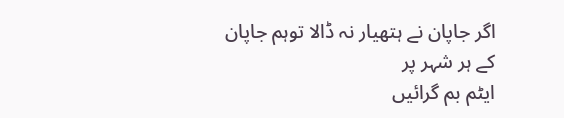اگر جاپان نے ہتھیار نہ ڈالا توہم جاپان کے ہر شہر پر
ایٹم بم گرائیں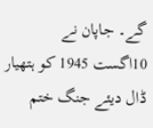گے۔ جاپان نے 10اگست 1945 کو ہتھیار ڈال دیئے جنگ ختم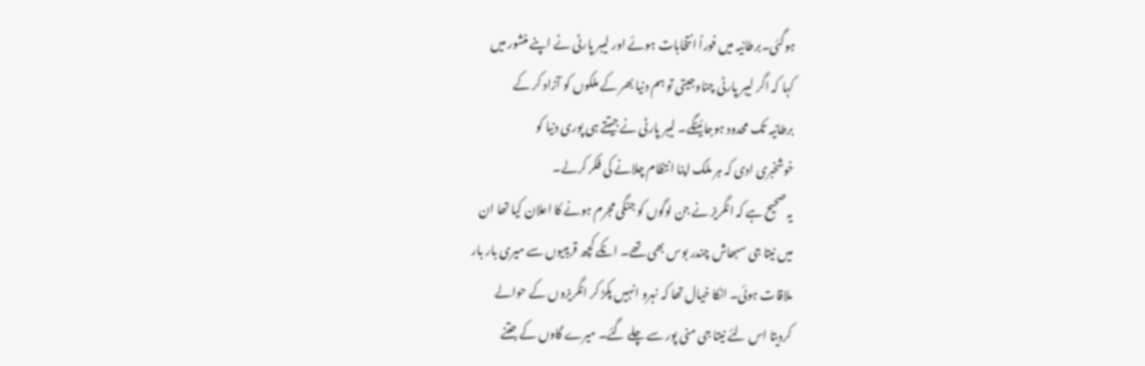ہوگئی۔برطانیہ میں فوراً انتخابات ہوئے اور لیبر پارٹی نے اپنے منشور میں
کہا کہ اگر لیبر پارٹی چناوجیتی تو ہم دنیا بھر کے ملکوں کو آزاد کر کے
برطانیہ تک محدود ہوجائینگے۔ لیبر پارٹی نے جیتتے ہی پوری دنیا کو
خوشخبری ادی کہ ہر ملک اپنا انتظام چلانے کی فکر کرلے۔
یہ صحیح ہے کہ انگریز نے جن لوگوں کو جنگی مجرم ہونے کا اعلان کیا تھا ان
میں نیتا جی سبھاش چندر بوس بھی تھے۔ انکے کچھ قریبیوں سے میری بار بار
ملاقات ہوئی۔ انکا خیال تھا کہ نہرو انہیں پکڑ کر انگریزوں کے حوالے
کردیتا اس لئے نیتا جی منی پور سے چلے گئے۔ میرے گاوں کے جتنے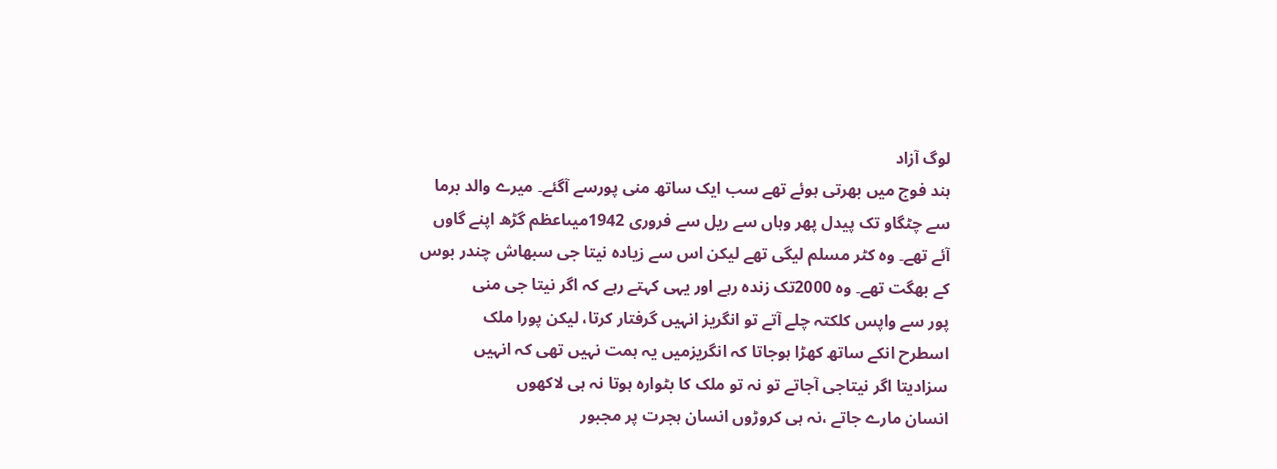لوگ آزاد
ہند فوج میں بھرتی ہوئے تھے سب ایک ساتھ منی پورسے آگئے۔ میرے والد برما
سے چٹگاو تک پیدل پھر وہاں سے ریل سے فروری 1942میںاعظم گڑھ اپنے گاوں
آئے تھے۔ وہ کٹر مسلم لیگی تھے لیکن اس سے زیادہ نیتا جی سبھاش چندر بوس
کے بھگت تھے۔ وہ 2000تک زندہ رہے اور یہی کہتے رہے کہ اگر نیتا جی منی
پور سے واپس کلکتہ چلے آتے تو انگریز انہیں گرفتار کرتا، لیکن پورا ملک
اسطرح انکے ساتھ کھڑا ہوجاتا کہ انگریزمیں یہ ہمت نہیں تھی کہ انہیں
سزادیتا اگر نیتاجی آجاتے تو نہ تو ملک کا بٹوارہ ہوتا نہ ہی لاکھوں
انسان مارے جاتے ،نہ ہی کروڑوں انسان ہجرت پر مجبور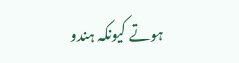ہوتے کیونکہ ہندو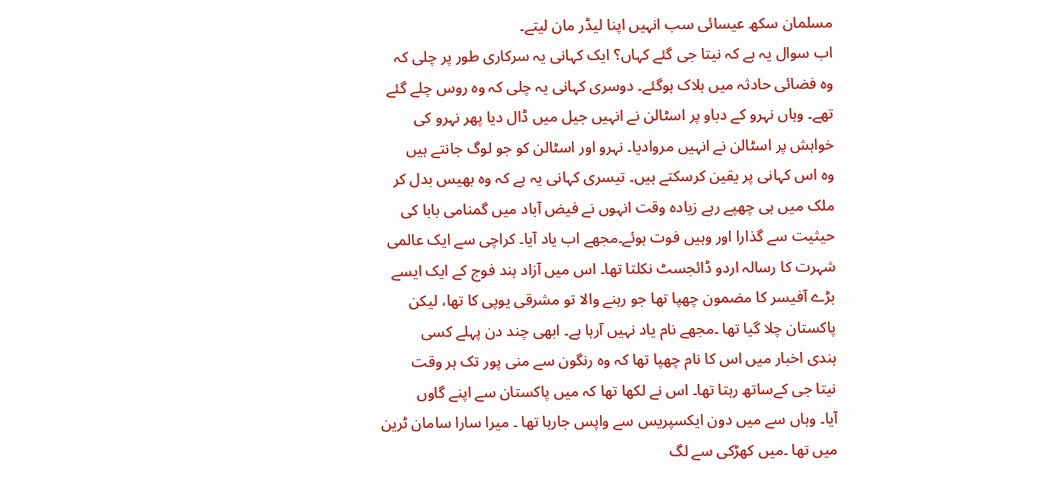مسلمان سکھ عیسائی سب انہیں اپنا لیڈر مان لیتے۔
اب سوال یہ ہے کہ نیتا جی گئے کہاں؟ ایک کہانی یہ سرکاری طور پر چلی کہ
وہ فضائی حادثہ میں ہلاک ہوگئے۔ دوسری کہانی یہ چلی کہ وہ روس چلے گئے
تھے۔ وہاں نہرو کے دباو پر اسٹالن نے انہیں جیل میں ڈال دیا پھر نہرو کی
خواہش پر اسٹالن نے انہیں مروادیا۔ نہرو اور اسٹالن کو جو لوگ جانتے ہیں
وہ اس کہانی پر یقین کرسکتے ہیں۔ تیسری کہانی یہ ہے کہ وہ بھیس بدل کر
ملک میں ہی چھپے رہے زیادہ وقت انہوں نے فیض آباد میں گمنامی بابا کی
حیثیت سے گذارا اور وہیں فوت ہوئے۔مجھے اب یاد آیا۔ کراچی سے ایک عالمی
شہرت کا رسالہ اردو ڈائجسٹ نکلتا تھا۔ اس میں آزاد ہند فوج کے ایک ایسے
بڑے آفیسر کا مضمون چھپا تھا جو رہنے والا تو مشرقی یوپی کا تھا، لیکن
پاکستان چلا گیا تھا ۔مجھے نام یاد نہیں آرہا ہے۔ ابھی چند دن پہلے کسی
ہندی اخبار میں اس کا نام چھپا تھا کہ وہ رنگون سے منی پور تک ہر وقت
نیتا جی کےساتھ رہتا تھا۔ اس نے لکھا تھا کہ میں پاکستان سے اپنے گاوں
آیا۔ وہاں سے میں دون ایکسپریس سے واپس جارہا تھا ۔ میرا سارا سامان ٹرین
میں تھا ۔میں کھڑکی سے لگ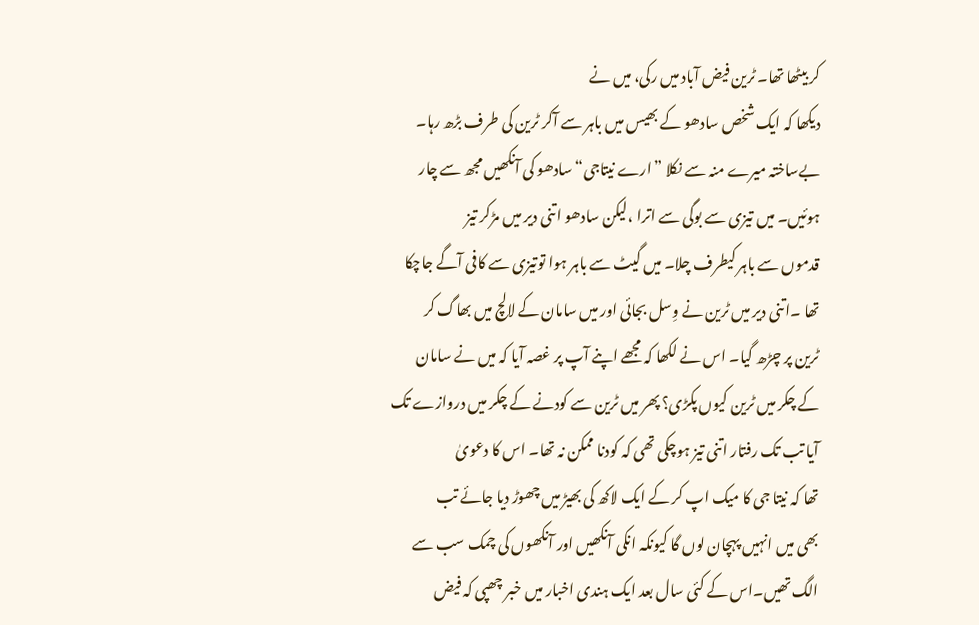کر بیٹھا تھا۔ ٹرین فیض آباد میں رکی، میں نے
دیکھا کہ ایک شخص سادھو کے بھیس میں باہر سے آکر ٹرین کی طرف بڑھ رہا۔
بےساختہ میرے منہ سے نکلا ”ارے نیتاجی“ سادھو کی آنکھیں مجھ سے چار
ہوئیں۔ میں تیزی سے بوگی سے اترا ،لیکن سادھو اتنی دیر میں مڑکر تیز
قدموں سے باہر کیطرف چلا۔ میں گیٹ سے باہر ہوا توتیزی سے کافی آگے جاچکا
تھا ۔اتنی دیر میں ٹرین نے وِسل بجائی اور میں سامان کے لالچ میں بھاگ کر
ٹرین پر چڑھ گیا۔ اس نے لکھا کہ مجھے اپنے آپ پر غصہ آیا کہ میں نے سامان
کے چکر میں ٹرین کیوں پکڑی؟ پھر میں ٹرین سے کودنے کے چکر میں دروازے تک
آیا تب تک رفتار اتنی تیز ہوچکی تھی کہ کودنا ممکن نہ تھا۔ اس کا دعویٰ
تھا کہ نیتا جی کا میک اپ کر کے ایک لاکھ کی بھیڑ میں چھوڑ دیا جائے تب
بھی میں انہیں پہچان لوں گا کیونکہ انکی آنکھیں اور آنکھوں کی چمک سب سے
الگ تھیں۔اس کے کئی سال بعد ایک ہندی اخبار میں خبر چھپی کہ فیض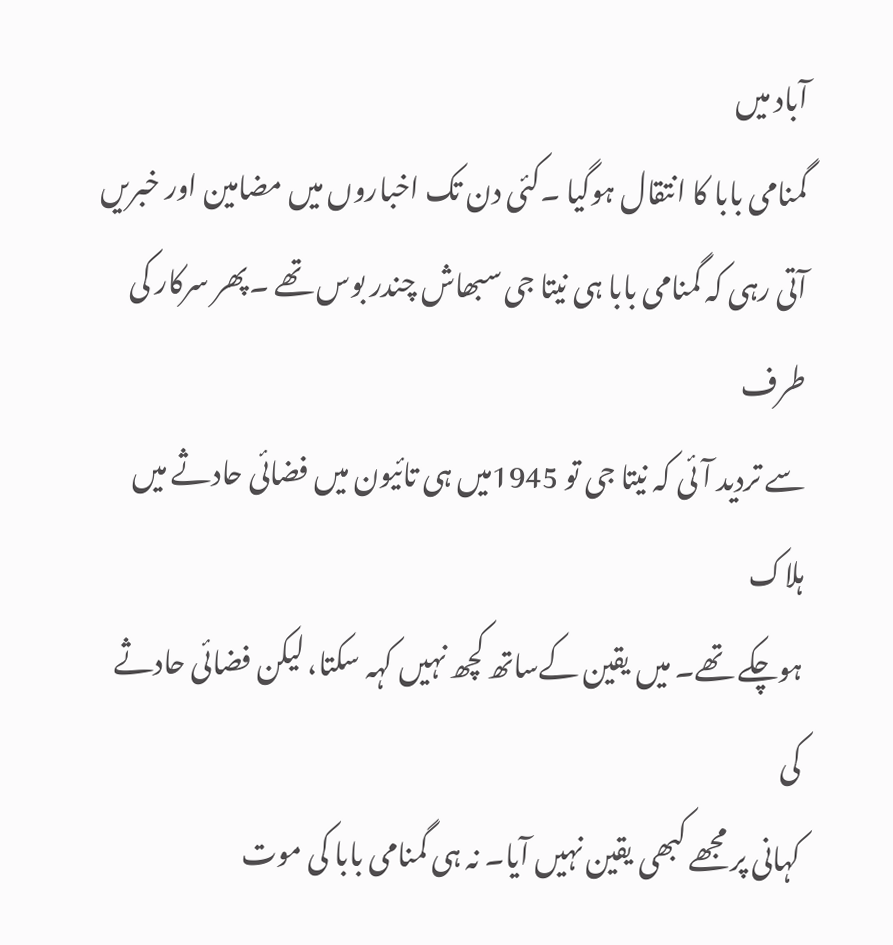آباد میں
گمنامی بابا کا انتقال ہوگیا ۔کئی دن تک اخباروں میں مضامین اور خبریں
آتی رہی کہ گمنامی بابا ہی نیتا جی سبھاش چندر بوس تھے ۔پھر سرکار کی طرف
سے تردید آئی کہ نیتا جی تو 1945میں ہی تائیون میں فضائی حادثے میں ہلاک
ہوچکے تھے۔ میں یقین کےساتھ کچھ نہیں کہہ سکتا، لیکن فضائی حادثے کی
کہانی پر مجھے کبھی یقین نہیں آیا۔ نہ ہی گمنامی بابا کی موت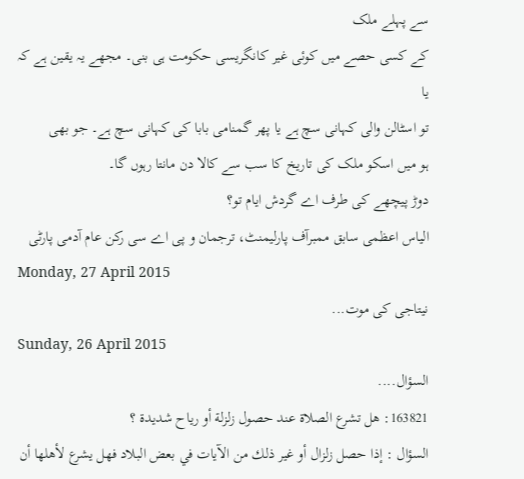سے پہلے ملک
کے کسی حصے میں کوئی غیر کانگریسی حکومت ہی بنی۔ مجھے یہ یقین ہے کہ یا
تو اسٹالن والی کہانی سچ ہے یا پھر گمنامی بابا کی کہانی سچ ہے۔ جو بھی
ہو میں اسکو ملک کی تاریخ کا سب سے کالا دن مانتا رہوں گا۔
دوڑ پیچھے کی طرف اے گردش ایام تو؟
الیاس اعظمی سابق ممبرآف پارلیمنٹ، ترجمان و پی اے سی رکن عام آدمی پارٹی
Monday, 27 April 2015
نیتاجی کی موت...
Sunday, 26 April 2015
السؤال....
163821: هل تشرع الصلاة عند حصول زلزلة أو رياح شديدة ؟
السؤال : إذا حصل زلزال أو غير ذلك من الآيات في بعض البلاد فهل يشرع لأهلها أن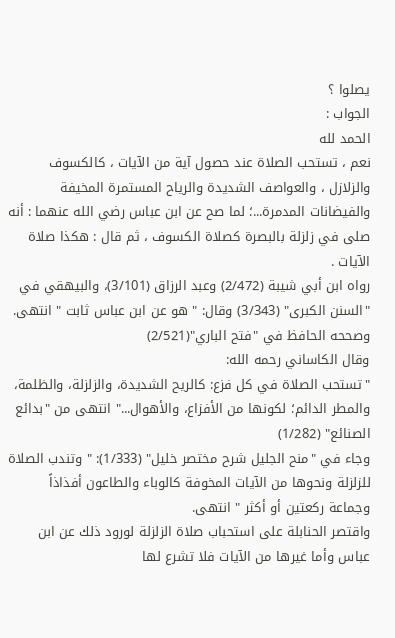يصلوا ؟
الجواب :
الحمد لله
نعم ، تستحب الصلاة عند حصول آية من الآيات ، كالكسوف والزلازل ، والعواصف الشديدة والرياح المستمرة المخيفة والفيضانات المدمرة...؛ لما صح عن ابن عباس رضي الله عنهما : أنه صلى في زلزلة بالبصرة كصلاة الكسوف ، ثم قال : هكذا صلاة الآيات .
رواه ابن أبي شيبة (2/472) وعبد الرزاق (3/101)، والبيهقي في "السنن الكبرى" (3/343) وقال: " هو عن ابن عباس ثابت " انتهى. وصححه الحافظ في "فتح الباري"(2/521)
وقال الكاساني رحمه الله:
"تستحب الصلاة في كل فزع: كالريح الشديدة، والزلزلة، والظلمة، والمطر الدائم؛ لكونها من الأفزاع، والأهوال..." انتهى من "بدائع الصنائع" (1/282)
وجاء في "منح الجليل شرح مختصر خليل" (1/333): " وتندب الصلاة للزلزلة ونحوها من الآيات المخوفة كالوباء والطاعون أفذاذاً وجماعة ركعتين أو أكثر " انتهى.
واقتصر الحنابلة على استحباب صلاة الزلزلة لورود ذلك عن ابن عباس وأما غيرها من الآيات فلا تشرع لها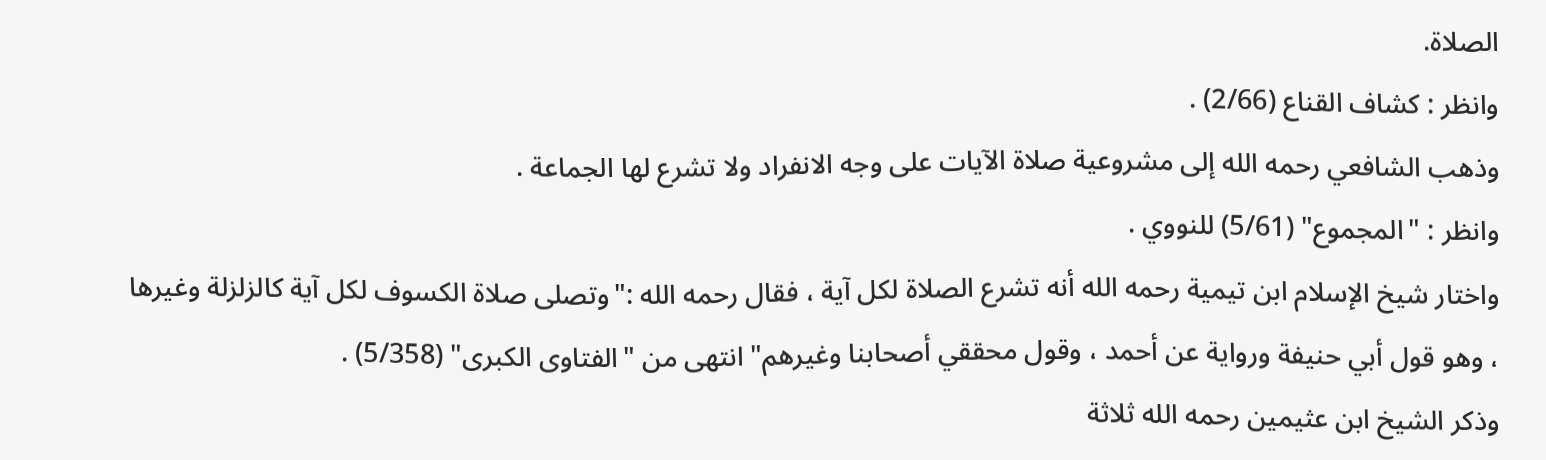الصلاة.
وانظر : كشاف القناع (2/66) .
وذهب الشافعي رحمه الله إلى مشروعية صلاة الآيات على وجه الانفراد ولا تشرع لها الجماعة .
وانظر : "المجموع" (5/61) للنووي .
واختار شيخ الإسلام ابن تيمية رحمه الله أنه تشرع الصلاة لكل آية ، فقال رحمه الله :"وتصلى صلاة الكسوف لكل آية كالزلزلة وغيرها ، وهو قول أبي حنيفة ورواية عن أحمد ، وقول محققي أصحابنا وغيرهم" انتهى من "الفتاوى الكبرى" (5/358) .
وذكر الشيخ ابن عثيمين رحمه الله ثلاثة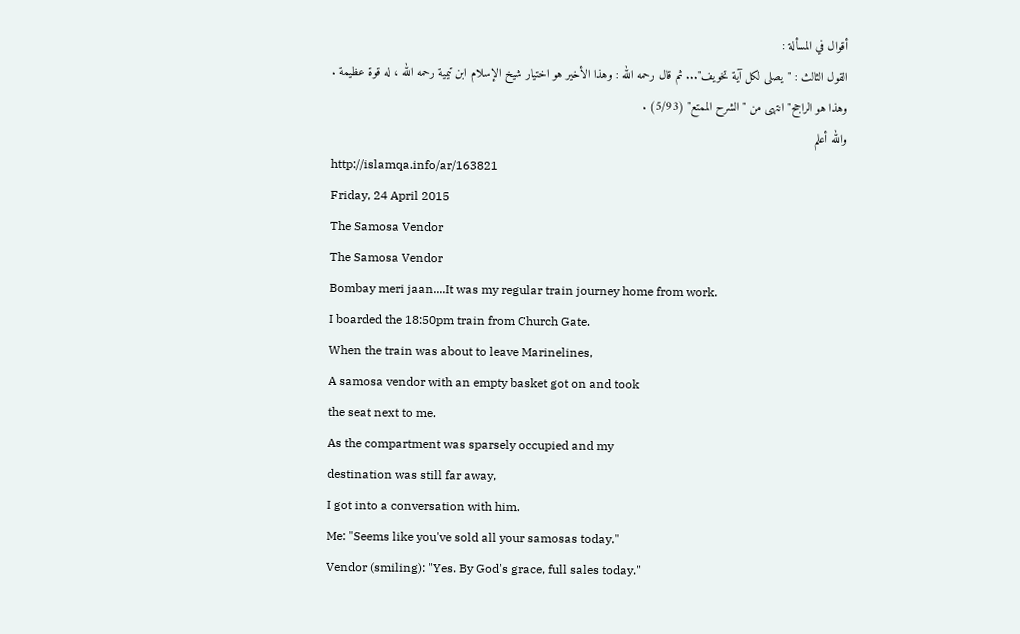أقوال في المسألة :
القول الثالث : "يصلى لكل آية تخويف"... ثم قال رحمه الله : وهذا الأخير هو اختيار شيخ الإسلام ابن تيمية رحمه الله ، له قوة عظيمة . وهذا هو الراجح" انتهى من "الشرح الممتع" (5/93) .
والله أعلم
http://islamqa.info/ar/163821
Friday, 24 April 2015
The Samosa Vendor
The Samosa Vendor
Bombay meri jaan....It was my regular train journey home from work.
I boarded the 18:50pm train from Church Gate.
When the train was about to leave Marinelines,
A samosa vendor with an empty basket got on and took
the seat next to me.
As the compartment was sparsely occupied and my
destination was still far away,
I got into a conversation with him.
Me: "Seems like you've sold all your samosas today."
Vendor (smiling): "Yes. By God's grace, full sales today."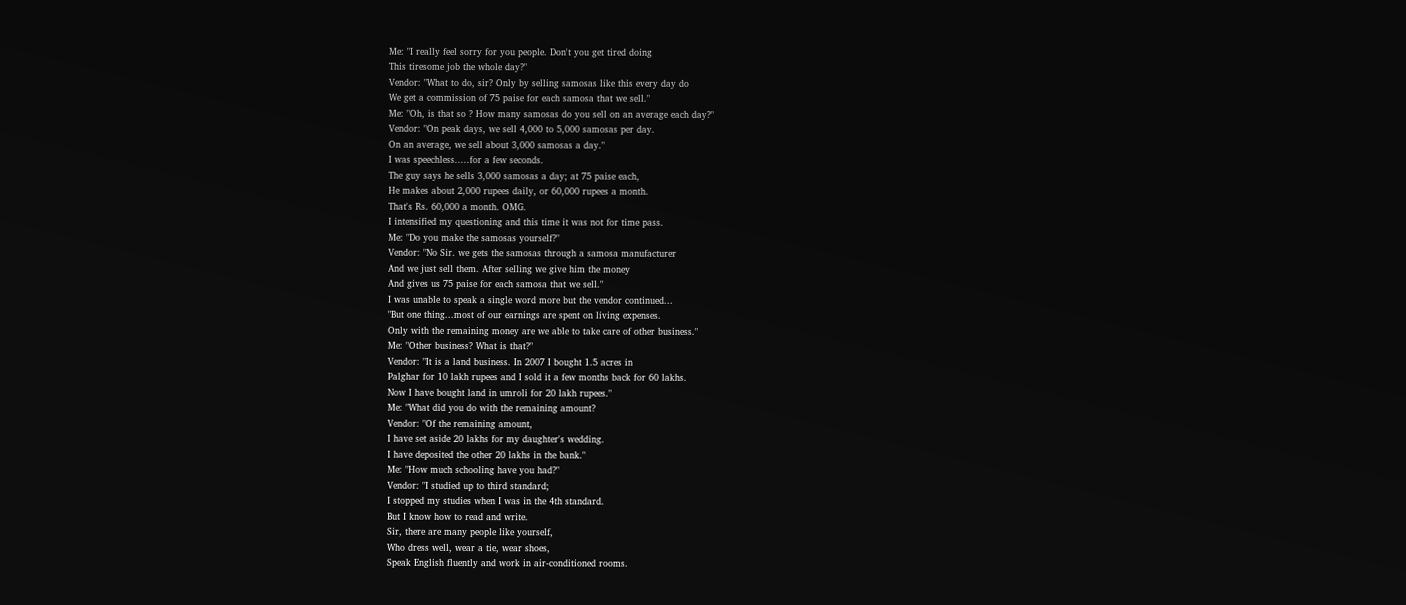Me: "I really feel sorry for you people. Don't you get tired doing
This tiresome job the whole day?"
Vendor: "What to do, sir? Only by selling samosas like this every day do
We get a commission of 75 paise for each samosa that we sell."
Me: "Oh, is that so ? How many samosas do you sell on an average each day?"
Vendor: "On peak days, we sell 4,000 to 5,000 samosas per day.
On an average, we sell about 3,000 samosas a day."
I was speechless.....for a few seconds.
The guy says he sells 3,000 samosas a day; at 75 paise each,
He makes about 2,000 rupees daily, or 60,000 rupees a month.
That's Rs. 60,000 a month. OMG.
I intensified my questioning and this time it was not for time pass.
Me: "Do you make the samosas yourself?"
Vendor: "No Sir. we gets the samosas through a samosa manufacturer
And we just sell them. After selling we give him the money
And gives us 75 paise for each samosa that we sell."
I was unable to speak a single word more but the vendor continued...
"But one thing...most of our earnings are spent on living expenses.
Only with the remaining money are we able to take care of other business."
Me: "Other business? What is that?"
Vendor: "It is a land business. In 2007 I bought 1.5 acres in
Palghar for 10 lakh rupees and I sold it a few months back for 60 lakhs.
Now I have bought land in umroli for 20 lakh rupees."
Me: "What did you do with the remaining amount?
Vendor: "Of the remaining amount,
I have set aside 20 lakhs for my daughter's wedding.
I have deposited the other 20 lakhs in the bank."
Me: "How much schooling have you had?"
Vendor: "I studied up to third standard;
I stopped my studies when I was in the 4th standard.
But I know how to read and write.
Sir, there are many people like yourself,
Who dress well, wear a tie, wear shoes,
Speak English fluently and work in air-conditioned rooms.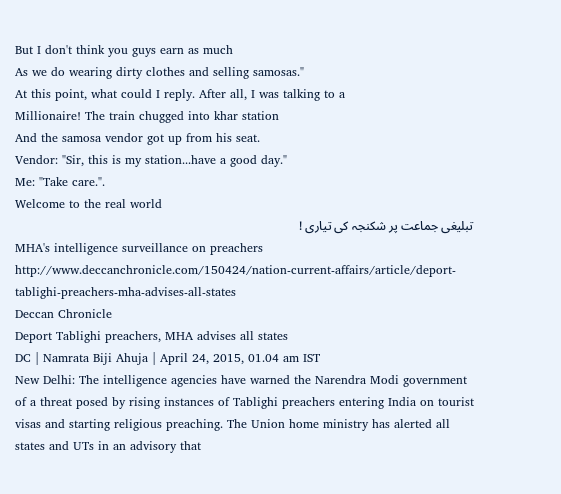But I don't think you guys earn as much
As we do wearing dirty clothes and selling samosas."
At this point, what could I reply. After all, I was talking to a
Millionaire! The train chugged into khar station
And the samosa vendor got up from his seat.
Vendor: "Sir, this is my station...have a good day."
Me: "Take care.".
Welcome to the real world
تبلیغی جماعت پر شکنجہ کی تیاری !
MHA's intelligence surveillance on preachers
http://www.deccanchronicle.com/150424/nation-current-affairs/article/deport-tablighi-preachers-mha-advises-all-states
Deccan Chronicle
Deport Tablighi preachers, MHA advises all states
DC | Namrata Biji Ahuja | April 24, 2015, 01.04 am IST
New Delhi: The intelligence agencies have warned the Narendra Modi government of a threat posed by rising instances of Tablighi preachers entering India on tourist visas and starting religious preaching. The Union home ministry has alerted all states and UTs in an advisory that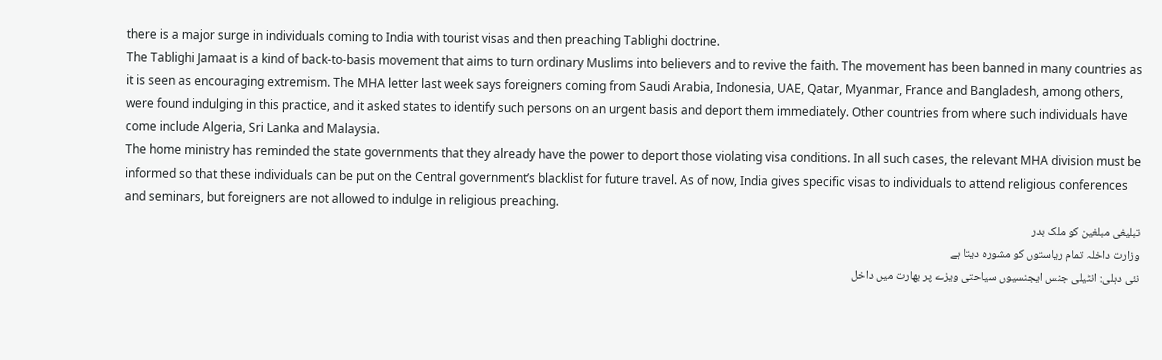there is a major surge in individuals coming to India with tourist visas and then preaching Tablighi doctrine.
The Tablighi Jamaat is a kind of back-to-basis movement that aims to turn ordinary Muslims into believers and to revive the faith. The movement has been banned in many countries as it is seen as encouraging extremism. The MHA letter last week says foreigners coming from Saudi Arabia, Indonesia, UAE, Qatar, Myanmar, France and Bangladesh, among others, were found indulging in this practice, and it asked states to identify such persons on an urgent basis and deport them immediately. Other countries from where such individuals have come include Algeria, Sri Lanka and Malaysia.
The home ministry has reminded the state governments that they already have the power to deport those violating visa conditions. In all such cases, the relevant MHA division must be informed so that these individuals can be put on the Central government’s blacklist for future travel. As of now, India gives specific visas to individuals to attend religious conferences and seminars, but foreigners are not allowed to indulge in religious preaching.
تبلیغی مبلغین کو ملک بدر
وزارت داخلہ تمام ریاستوں کو مشورہ دیتا ہے
نئی دہلی: انٹیلی جنس ایجنسیوں سیاحتی ویزے پر بھارت میں داخل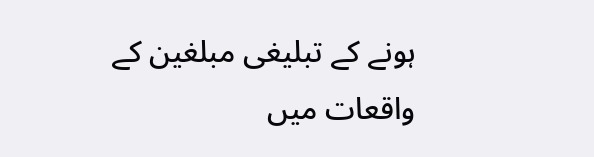ہونے کے تبلیغی مبلغین کے واقعات میں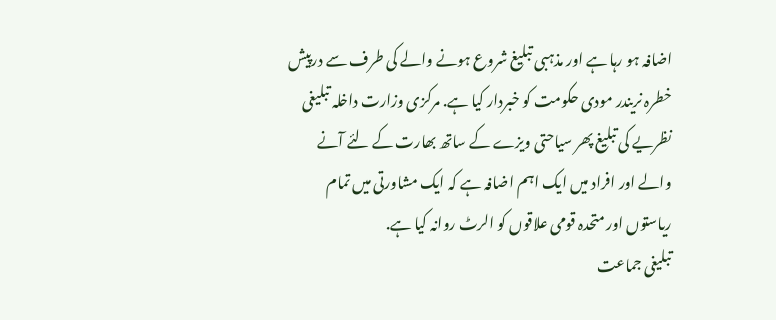اضافہ ہو رہا ہے اور مذہبی تبلیغ شروع ہونے والے کی طرف سے درپیش خطرہ نریندر مودی حکومت کو خبردار کیا ہے. مرکزی وزارت داخلہ تبلیغی نظریے کی تبلیغ پھر سیاحتی ویزے کے ساتھ بھارت کے لئے آنے والے اور افراد میں ایک اہم اضافہ ہے کہ ایک مشاورتی میں تمام ریاستوں اور متحدہ قومی علاقوں کو الرٹ روانہ کیا ہے.
تبلیغی جماعت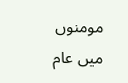مومنوں میں عام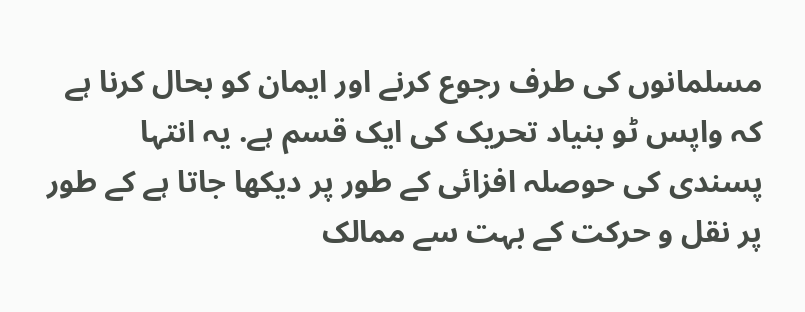مسلمانوں کی طرف رجوع کرنے اور ایمان کو بحال کرنا ہے کہ واپس ٹو بنیاد تحریک کی ایک قسم ہے. یہ انتہا پسندی کی حوصلہ افزائی کے طور پر دیکھا جاتا ہے کے طور پر نقل و حرکت کے بہت سے ممالک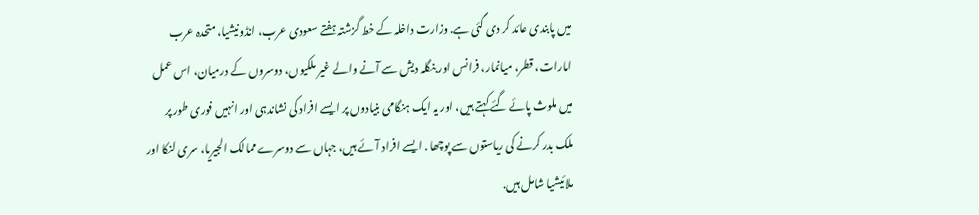میں پابندی عائد کر دی گئی ہے. وزارت داخلہ کے خط گزشتہ ہفتے سعودی عرب، انڈونیشیا، متحدہ عرب امارات، قطر، میانمار، فرانس اور بنگلہ دیش سے آنے والے غیر ملکیوں، دوسروں کے درمیان، اس عمل میں ملوث پائے گئے کہتے ہیں، اور یہ ایک ہنگامی بنیادوں پر ایسے افراد کی نشاندہی اور انہیں فوری طور پر ملک بدر کرنے کی ریاستوں سے پوچھا . ایسے افراد آئے ہیں، جہاں سے دوسرے ممالک الجیریا، سری لنکا اور ملائیشیا شامل ہیں.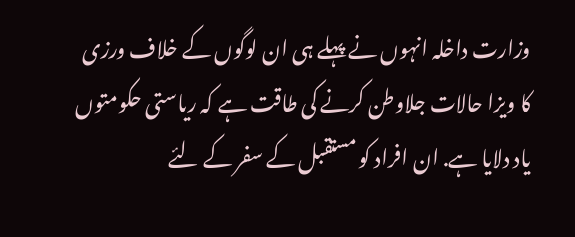وزارت داخلہ انہوں نے پہلے ہی ان لوگوں کے خلاف ورزی کا ویزا حالات جلاوطن کرنے کی طاقت ہے کہ ریاستی حکومتوں یاد دلایا ہے. ان افراد کو مستقبل کے سفر کے لئے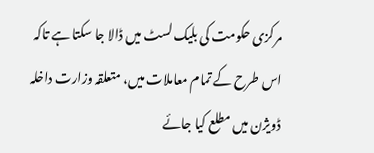مرکزی حکومت کی بلیک لسٹ میں ڈالا جا سکتا ہے تاکہ اس طرح کے تمام معاملات میں، متعلقہ وزارت داخلہ ڈویژن میں مطلع کیا جائے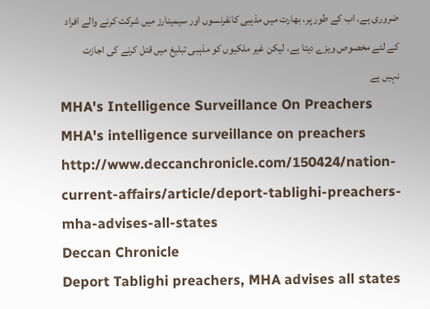ضروری ہے. اب کے طور پر، بھارت میں مذہبی کانفرنسوں اور سیمینارز میں شرکت کرنے والے افراد کے لئے مخصوص ویزے دیتا ہے، لیکن غیر ملکیوں کو مذہبی تبلیغ میں قتل کرنے کی اجازت نہیں ہے
MHA's Intelligence Surveillance On Preachers
MHA's intelligence surveillance on preachers
http://www.deccanchronicle.com/150424/nation-current-affairs/article/deport-tablighi-preachers-mha-advises-all-states
Deccan Chronicle
Deport Tablighi preachers, MHA advises all states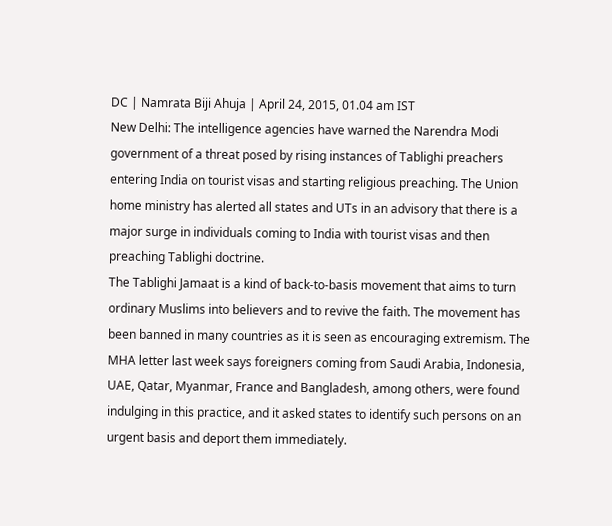DC | Namrata Biji Ahuja | April 24, 2015, 01.04 am IST
New Delhi: The intelligence agencies have warned the Narendra Modi government of a threat posed by rising instances of Tablighi preachers entering India on tourist visas and starting religious preaching. The Union home ministry has alerted all states and UTs in an advisory that there is a major surge in individuals coming to India with tourist visas and then preaching Tablighi doctrine.
The Tablighi Jamaat is a kind of back-to-basis movement that aims to turn ordinary Muslims into believers and to revive the faith. The movement has been banned in many countries as it is seen as encouraging extremism. The MHA letter last week says foreigners coming from Saudi Arabia, Indonesia, UAE, Qatar, Myanmar, France and Bangladesh, among others, were found indulging in this practice, and it asked states to identify such persons on an urgent basis and deport them immediately.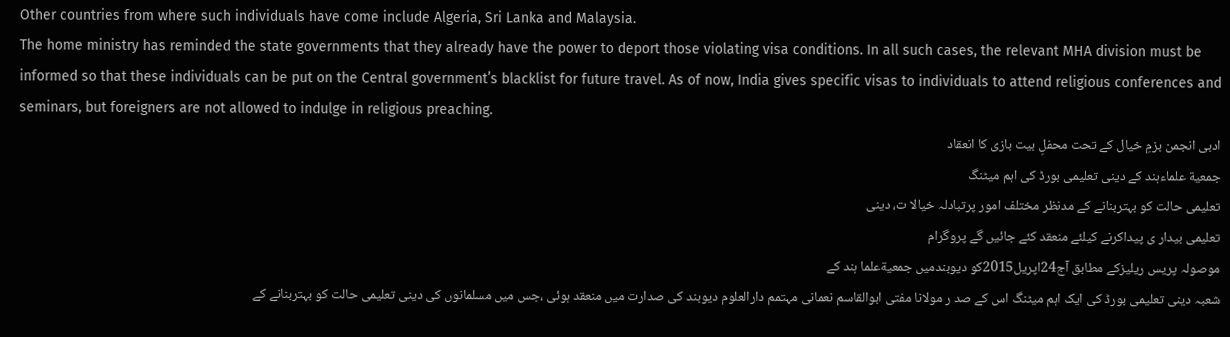Other countries from where such individuals have come include Algeria, Sri Lanka and Malaysia.
The home ministry has reminded the state governments that they already have the power to deport those violating visa conditions. In all such cases, the relevant MHA division must be informed so that these individuals can be put on the Central government’s blacklist for future travel. As of now, India gives specific visas to individuals to attend religious conferences and seminars, but foreigners are not allowed to indulge in religious preaching.
ادبی انجمن بزمِ خیال کے تحت محفلِ بیت بازی کا انعقاد
جمعیة علماءہند کے دینی تعلیمی بورڈ کی اہم میٹنگ
تعلیمی حالت کو بہتربنانے کے مدنظر مختلف امور پرتبادلہ خیالا ت، دینی
تعلیمی بیدار ی پیداکرنے کیلئے منعقد کئے جائیں گے پروگرام
موصولہ پریس ریلیزکے مطابق آج24اپریل2015کو دیوبندمیں جمعیةعلما ہند کے
شعبہ دینی تعلیمی بورڈ کی ایک اہم میٹنگ اس کے صد ر مولانا مفتی ابوالقاسم نعمانی مہتمم دارالعلوم دیوبند کی صدارت میں منعقد ہوئی ،جس میں مسلمانوں کی دینی تعلیمی حالت کو بہتربنانے کے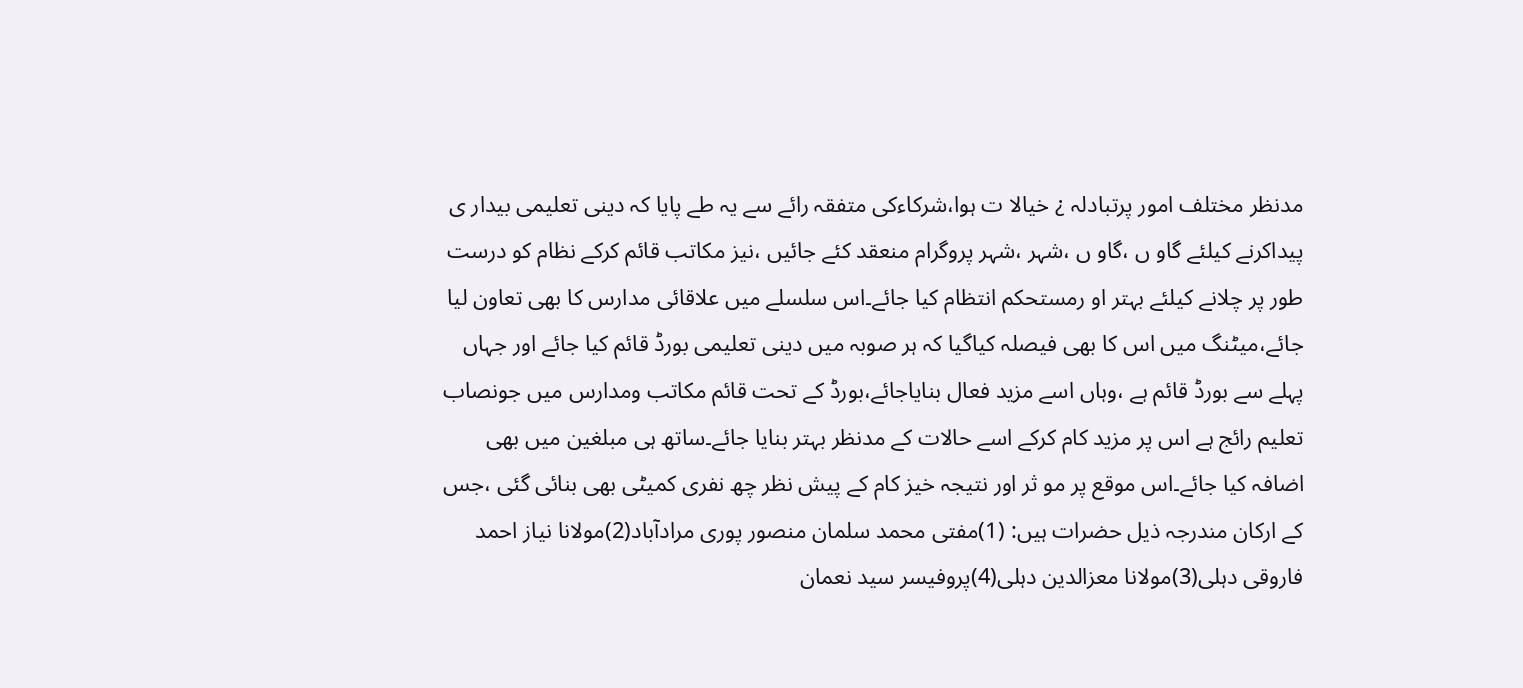مدنظر مختلف امور پرتبادلہ ¿ خیالا ت ہوا،شرکاءکی متفقہ رائے سے یہ طے پایا کہ دینی تعلیمی بیدار ی پیداکرنے کیلئے گاو ں ،گاو ں ،شہر ،شہر پروگرام منعقد کئے جائیں ،نیز مکاتب قائم کرکے نظام کو درست طور پر چلانے کیلئے بہتر او رمستحکم انتظام کیا جائے۔اس سلسلے میں علاقائی مدارس کا بھی تعاون لیا جائے،میٹنگ میں اس کا بھی فیصلہ کیاگیا کہ ہر صوبہ میں دینی تعلیمی بورڈ قائم کیا جائے اور جہاں پہلے سے بورڈ قائم ہے ،وہاں اسے مزید فعال بنایاجائے،بورڈ کے تحت قائم مکاتب ومدارس میں جونصاب تعلیم رائج ہے اس پر مزید کام کرکے اسے حالات کے مدنظر بہتر بنایا جائے۔ساتھ ہی مبلغین میں بھی اضافہ کیا جائے۔اس موقع پر مو ثر اور نتیجہ خیز کام کے پیش نظر چھ نفری کمیٹی بھی بنائی گئی ،جس کے ارکان مندرجہ ذیل حضرات ہیں: (1)مفتی محمد سلمان منصور پوری مرادآباد(2)مولانا نیاز احمد فاروقی دہلی(3)مولانا معزالدین دہلی(4)پروفیسر سید نعمان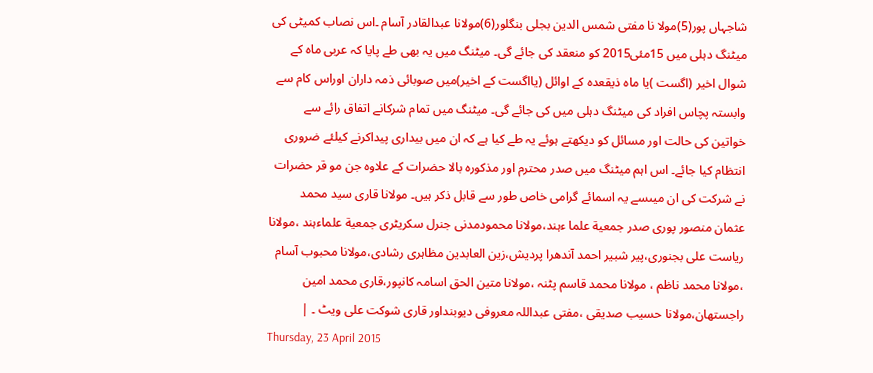شاجہاں پور(5)مولا نا مفتی شمس الدین بجلی بنگلور(6)مولانا عبدالقادر آسام ۔اس نصاب کمیٹی کی میٹنگ دہلی میں 15مئی2015 کو منعقد کی جائے گی۔ میٹنگ میں یہ بھی طے پایا کہ عربی ماہ کے شوال اخیر (اگست )یا ماہ ذیقعدہ کے اوائل (یااگست کے اخیر)میں صوبائی ذمہ داران اوراس کام سے وابستہ پچاس افراد کی میٹنگ دہلی میں کی جائے گی۔ میٹنگ میں تمام شرکانے اتفاق رائے سے خواتین کی حالت اور مسائل کو دیکھتے ہوئے یہ طے کیا ہے کہ ان میں بیداری پیداکرنے کیلئے ضروری انتظام کیا جائے۔ اس اہم میٹنگ میں صدر محترم اور مذکورہ بالا حضرات کے علاوہ جن مو قر حضرات نے شرکت کی ان میںسے یہ اسمائے گرامی خاص طور سے قابل ذکر ہیں۔ مولانا قاری سید محمد عثمان منصور پوری صدر جمعیة علما ءہند،مولانا محمودمدنی جنرل سکریٹری جمعیة علماءہند ،مولانا ریاست علی بجنوری،پیر شبیر احمد آندھرا پردیش،زین العابدین مظاہری رشادی،مولانا محبوب آسام ،مولانا محمد ناظم ، مولانا محمد قاسم پٹنہ ،مولانا متین الحق اسامہ کانپور،قاری محمد امین راجستھان،مولانا حسیب صدیقی ،مفتی عبداللہ معروفی دیوبنداور قاری شوکت علی ویٹ ۔ |
Thursday, 23 April 2015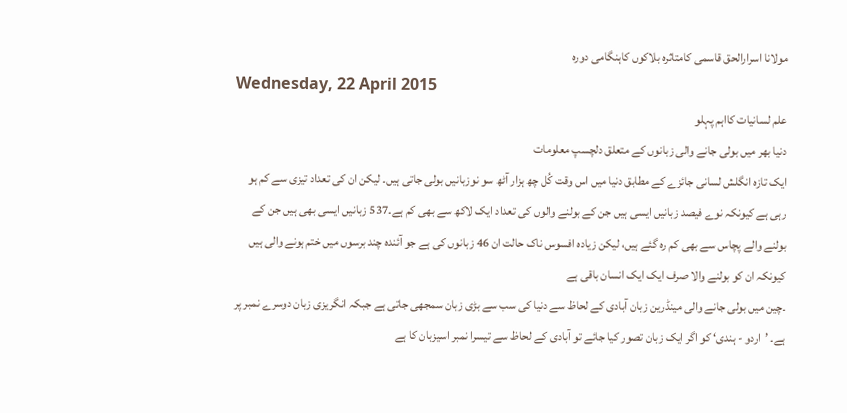مولانا اسرارالحق قاسمی کامتاثرہ بلاکوں کاہنگامی دورہ
Wednesday, 22 April 2015
علم لسانیات کااہم پہلو
دنیا بھر میں بولی جانے والی زبانوں کے متعلق دلچسپ معلومات
ایک تازہ انگلش لسانی جائزے کے مطابق دنیا میں اس وقت کُل چھ ہزار آٹھ سو نوزبانیں بولی جاتی ہیں۔ لیکن ان کی تعداد تیزی سے کم ہو رہی ہے کیونکہ نوے فیصد زبانیں ایسی ہیں جن کے بولنے والوں کی تعداد ایک لاکھ سے بھی کم ہے۔537 زبانیں ایسی بھی ہیں جن کے بولنے والے پچاس سے بھی کم رہ گئے ہیں، لیکن زیادہ افسوس ناک حالت ان 46 زبانوں کی ہے جو آئندہ چند برسوں میں ختم ہونے والی ہیں کیونکہ ان کو بولنے والا صرف ایک ایک انسان باقی ہے
۔چین میں بولی جانے والی مینڈرین زبان آبادی کے لحاظ سے دنیا کی سب سے بڑی زبان سمجھی جاتی ہے جبکہ انگریزی زبان دوسرے نمبر پر ہے۔ ’اردو - ہندی‘ کو اگر ایک زبان تصور کیا جائے تو آبادی کے لحاظ سے تیسرا نمبر اسیزبان کا ہے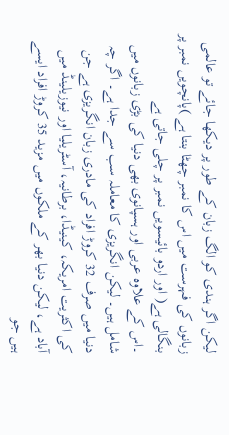لیکن اگر ہندی کو الگ زبان کے طور پر دیکھا جائے تو عالمی زبانوں کی فہرست میں اس کا نمبر چھٹا بنتا ہے )پانچویں نمبر پر بنگالی ہے( اور اردو بائیسویں نمبر پر چلی جاتی ہے
۔اس کے علاوہ عربی اور ہسپانوی بھی دنیا کی بڑی زبانوں میں شامل ہیں۔ لیکن انگریزی کا معاملہ سب سے جدا ہے۔ اگر چہ دنیا میں صرف 32 کروڑ افراد کی مادری زبان انگریزی ہے جن کی اکثریت امریکہ، کینیڈا، برطانیہ، آسٹریلیا اور نیوزیلینڈ میں آباد ہے، لیکن دنیا بھر کے ملکوں میں مزید 35 کروڑ افراد ایسے ہیں جو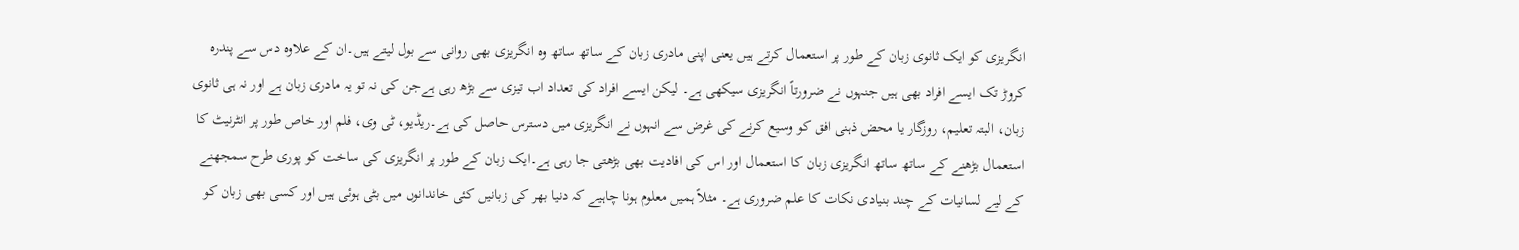انگریزی کو ایک ثانوی زبان کے طور پر استعمال کرتے ہیں یعنی اپنی مادری زبان کے ساتھ ساتھ وہ انگریزی بھی روانی سے بول لیتے ہیں۔ان کے علاوہ دس سے پندرہ کروڑ تک ایسے افراد بھی ہیں جنہوں نے ضرورتاً انگریزی سیکھی ہے۔ لیکن ایسے افراد کی تعداد اب تیزی سے بڑھ رہی ہےجن کی نہ تو یہ مادری زبان ہے اور نہ ہی ثانوی زبان، البتہ تعلیم، روزگار یا محض ذہنی افق کو وسیع کرنے کی غرض سے انہوں نے انگریزی میں دسترس حاصل کی ہے۔ریڈیو، ٹی وی، فلم اور خاص طور پر انٹرنیٹ کا استعمال بڑھنے کے ساتھ ساتھ انگریزی زبان کا استعمال اور اس کی افادیت بھی بڑھتی جا رہی ہے۔ایک زبان کے طور پر انگریزی کی ساخت کو پوری طرح سمجھنے کے لیے لسانیات کے چند بنیادی نکات کا علم ضروری ہے۔ مثلاً ہمیں معلوم ہونا چاہیے کہ دنیا بھر کی زبانیں کئی خاندانوں میں بٹی ہوئی ہیں اور کسی بھی زبان کو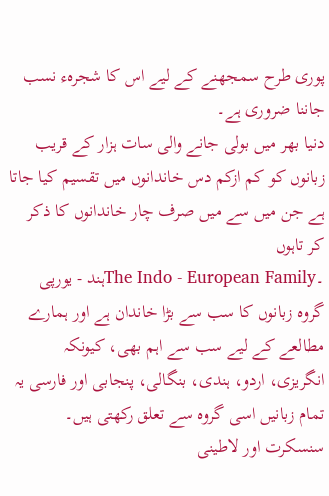پوری طرح سمجھنے کے لیے اس کا شجرہء نسب جاننا ضروری ہے۔
دنیا بھر میں بولی جانے والی سات ہزار کے قریب زبانوں کو کم ازکم دس خاندانوں میں تقسیم کیا جاتا ہے جن میں سے میں صرف چار خاندانوں کا ذکر کر تاہوں
۔The Indo - European Familyہند - یورپی گروہ زبانوں کا سب سے بڑا خاندان ہے اور ہمارے مطالعے کے لیے سب سے اہم بھی، کیونکہ انگریزی، اردو، ہندی، بنگالی، پنجابی اور فارسی یہ تمام زبانیں اسی گروہ سے تعلق رکھتی ہیں۔ سنسکرت اور لاطینی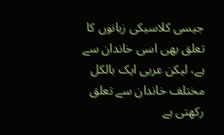جیسی کلاسیکی زبانوں کا تعلق بھی اسی خاندان سے ہے، لیکن عربی ایک بالکل مختلف خاندان سے تعلق رکھتی ہے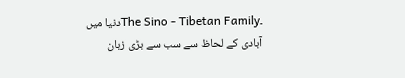۔The Sino - Tibetan Familyدنیا میں آبادی کے لحاظ سے سب سے بڑی زبان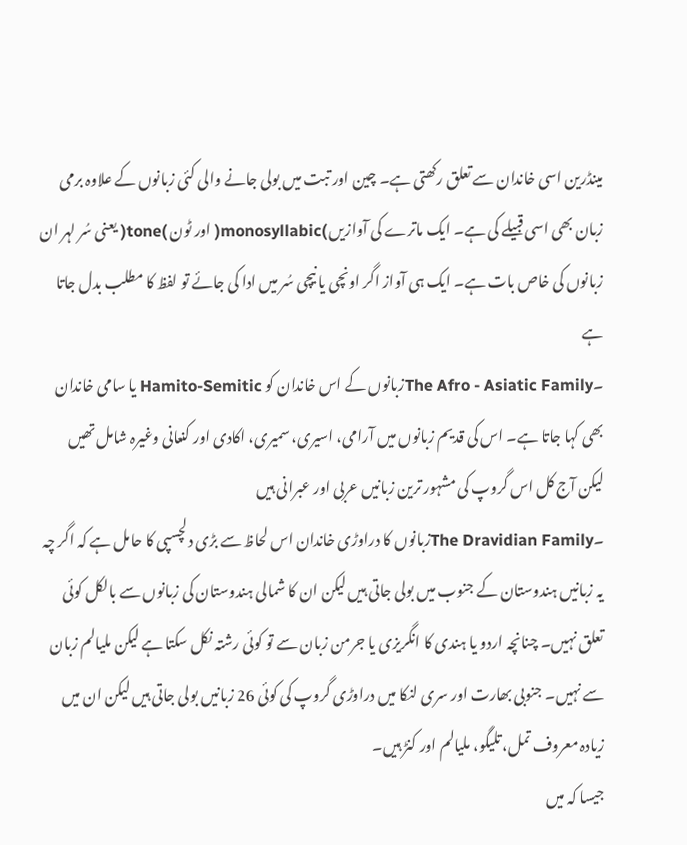مینڈرین اسی خاندان سے تعلق رکھتی ہے۔ چین اور تبت میں بولی جانے والی کئی زبانوں کے علاوہ برمی زبان بھی اسی قبیلے کی ہے۔ ایک ماترے کی آوازیں )monosyllabic( اور ٹون )tone( یعنی سُر لہر ان زبانوں کی خاص بات ہے۔ ایک ہی آواز اگر اونچی یا نیچی سُر میں ادا کی جائے تو لفظ کا مطلب بدل جاتا ہے
۔The Afro - Asiatic Familyزبانوں کے اس خاندان کو Hamito-Semitic یا سامی خاندان بھی کہا جاتا ہے۔ اس کی قدیم زبانوں میں آرامی، اسیری، سمیری، اکادی اور کنعانی وغیرہ شامل تھیں لیکن آج کل اس گروپ کی مشہور ترین زبانیں عربی اور عبرانی ہیں
۔The Dravidian Familyزبانوں کا دراوڑی خاندان اس لحاظ سے بڑی دلچسپی کا حامل ہے کہ اگر چہ یہ زبانیں ہندوستان کے جنوب میں بولی جاتی ہیں لیکن ان کا شمالی ہندوستان کی زبانوں سے بالکل کوئی تعلق نہیں۔ چنانچہ اردو یا ہندی کا انگریزی یا جرمن زبان سے تو کوئی رشتہ نکل سکتا ہے لیکن ملیالم زبان سے نہیں۔ جنوبی بھارت اور سری لنکا میں دراوڑی گروپ کی کوئی 26 زبانیں بولی جاتی ہیں لیکن ان میں زیادہ معروف تمل، تلیگو، ملیالم اور کنڑ ہیں۔
جیسا کہ میں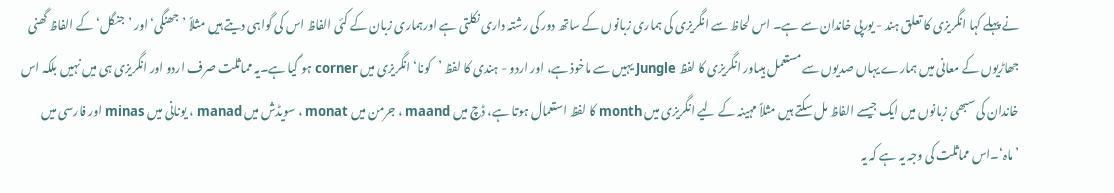نے پہلے کہا انگریزی کا تعلق ہند - یورپی خاندان سے ہے۔ اس لحاظ سے انگریزی کی ہماری زبانوں کے ساتھ دور کی رشتہ داری نکلتی ہے اورہماری زبان کے کئی الفاظ اس کی گواہی دیتے ہیں مثلاً ’جھنگی‘ اور ’جنگل‘ کے الفاظ گھنی جھاڑیوں کے معانی میں ہمارے یہاں صدیوں سے مستعمل ہیںاور انگریزی کا لفظ Jungle یہیں سے ماخوذ ہے، اور اردو - ہندی کا لفظ ’کونا‘ انگریزی میں corner ہو گیا ہے۔یہ مماثلت صرف اردو اور انگریزی ہی میں نہیں بلکہ اس خاندان کی سبھی زبانوں میں ایک جیسے الفاظ مل سکتے ہیں مثلاً مہینہ کے لیے انگریزی میں month کا لفظ استعمال ہوتا ہے، ڈچ میں maand ، جرمن میں monat ، سویڈش میں manad ، یونانی میں minas اور فارسی میں ’ماہ‘۔اس مماثلت کی وجہ یہ ہے کہ یہ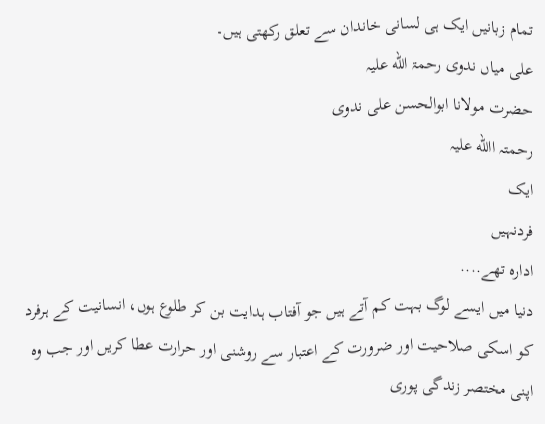تمام زبانیں ایک ہی لسانی خاندان سے تعلق رکھتی ہیں۔
علی میاں ندوی رحمۃ الله علیہ
حضرت مولانا ابوالحسن علی ندوی
رحمتہ االله علیہ
ایک
فردنہیں
ادارہ تھے....
دنیا میں ایسے لوگ بہت کم آتے ہیں جو آفتاب ہدایت بن کر طلوع ہوں، انسانیت کے ہرفرد کو اسکی صلاحیت اور ضرورت کے اعتبار سے روشنی اور حرارت عطا کریں اور جب وہ اپنی مختصر زندگی پوری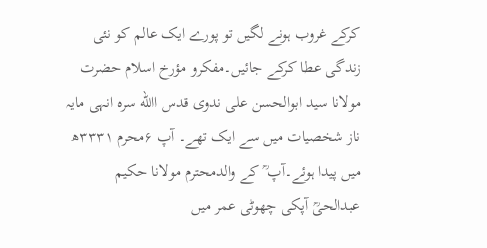کرکے غروب ہونے لگیں تو پورے ایک عالم کو نئی زندگی عطا کرکے جائیں۔مفکرو مؤرخ اسلام حضرت مولانا سید ابوالحسن علی ندوی قدس االله سرہ انہی مایہ ناز شخصیات میں سے ایک تھے۔ آپ ۶محرم ۳۳۳۱ھ میں پیدا ہوئے۔آپ ؒ کے والدمحترم مولانا حکیم عبدالحیؒ آپکی چھوٹی عمر میں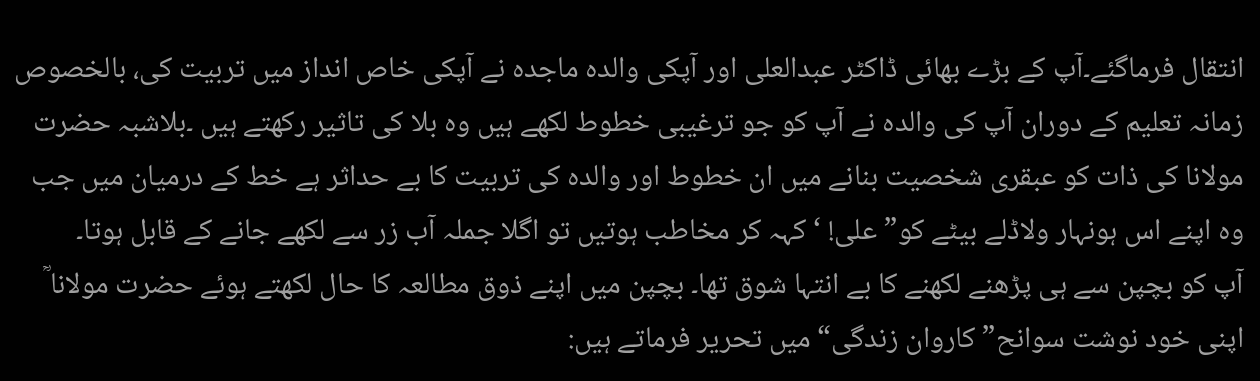انتقال فرماگئے۔آپ کے بڑے بھائی ڈاکٹر عبدالعلی اور آپکی والدہ ماجدہ نے آپکی خاص انداز میں تربیت کی، بالخصوص زمانہ تعلیم کے دوران آپ کی والدہ نے آپ کو جو ترغیبی خطوط لکھے ہیں وہ بلا کی تاثیر رکھتے ہیں ۔بلاشبہ حضرت مولانا کی ذات کو عبقری شخصیت بنانے میں ان خطوط اور والدہ کی تربیت کا بے حداثر ہے خط کے درمیان میں جب وہ اپنے اس ہونہار ولاڈلے بیٹے کو” علی! ‘کہہ کر مخاطب ہوتیں تو اگلا جملہ آب زر سے لکھے جانے کے قابل ہوتا۔
آپ کو بچپن سے ہی پڑھنے لکھنے کا بے انتہا شوق تھا۔ بچپن میں اپنے ذوق مطالعہ کا حال لکھتے ہوئے حضرت مولانا ؒ اپنی خود نوشت سوانح” کاروان زندگی“ میں تحریر فرماتے ہیں: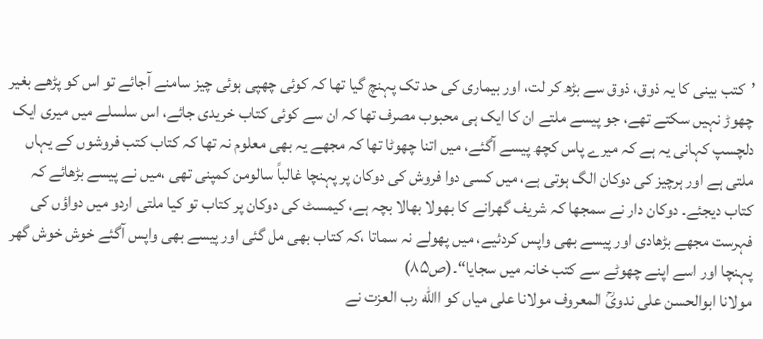’کتب بینی کا یہ ذوق، ذوق سے بڑھ کر لت، اور بیماری کی حد تک پہنچ گیا تھا کہ کوئی چھپی ہوئی چیز سامنے آجائے تو اس کو پڑھے بغیر چھوڑ نہیں سکتے تھے، جو پیسے ملتے ان کا ایک ہی محبوب مصرف تھا کہ ان سے کوئی کتاب خریدی جائے، اس سلسلے میں میری ایک دلچسپ کہانی یہ ہے کہ میرے پاس کچھ پیسے آگئے، میں اتنا چھوٹا تھا کہ مجھے یہ بھی معلوم نہ تھا کہ کتاب کتب فروشوں کے یہاں ملتی ہے اور ہرچیز کی دوکان الگ ہوتی ہے، میں کسی دوا فروش کی دوکان پر پہنچا غالباً سالومن کمپنی تھی ،میں نے پیسے بڑھائے کہ کتاب دیجئے۔ دوکان دار نے سمجھا کہ شریف گھرانے کا بھولا بھالا بچہ ہے، کیمسٹ کی دوکان پر کتاب تو کیا ملتی اردو میں دواؤں کی فہرست مجھے بڑھادی اور پیسے بھی واپس کردئیے، میں پھولے نہ سماتا ،کہ کتاب بھی مل گئی اور پیسے بھی واپس آگئے خوش خوش گھر پہنچا اور اسے اپنے چھوٹے سے کتب خانہ میں سجایا“۔(ص۸۵)
مولانا ابوالحسن علی ندویؒ المعروف مولانا علی میاں کو االله رب العزت نے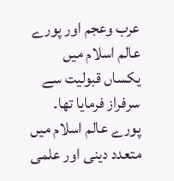عرب وعجم اور پورے عالم اسلام میں یکساں قبولیت سے سرفراز فرمایا تھا۔ پورے عالم اسلام میں متعدد دینی اور علمی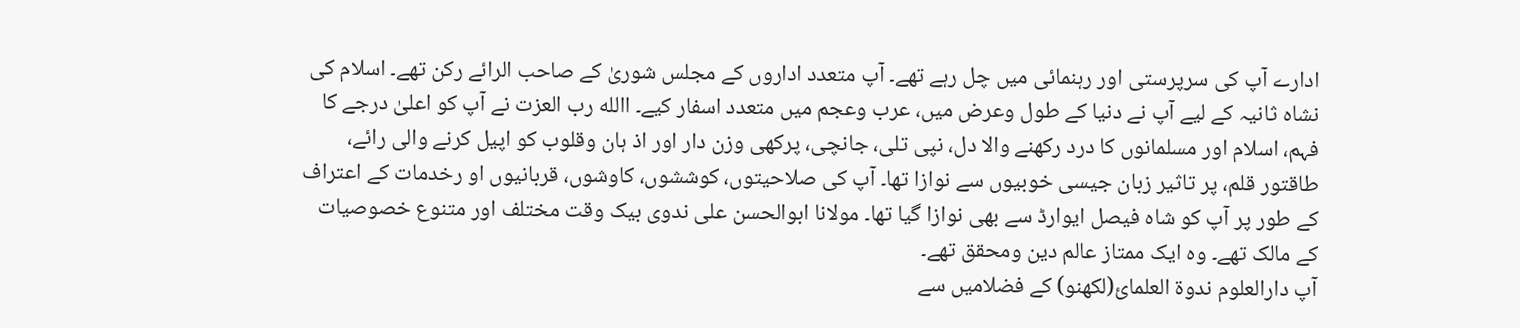ادارے آپ کی سرپرستی اور رہنمائی میں چل رہے تھے۔ آپ متعدد اداروں کے مجلس شوریٰ کے صاحب الرائے رکن تھے۔ اسلام کی نشاہ ثانیہ کے لیے آپ نے دنیا کے طول وعرض میں، عرب وعجم میں متعدد اسفار کیے۔ االله رب العزت نے آپ کو اعلیٰ درجے کا فہم، اسلام اور مسلمانوں کا درد رکھنے والا دل، نپی تلی، جانچی، پرکھی وزن دار اور اذ ہان وقلوب کو اپیل کرنے والی رائے، طاقتور قلم، پر تاثیر زبان جیسی خوبیوں سے نوازا تھا۔ آپ کی صلاحیتوں، کوششوں، کاوشوں، قربانیوں او رخدمات کے اعتراف کے طور پر آپ کو شاہ فیصل ایوارڈ سے بھی نوازا گیا تھا۔ مولانا ابوالحسن علی ندوی بیک وقت مختلف اور متنوع خصوصیات کے مالک تھے۔ وہ ایک ممتاز عالم دین ومحقق تھے۔
آپ دارالعلوم ندوة العلمائ(لکھنو) کے فضلامیں سے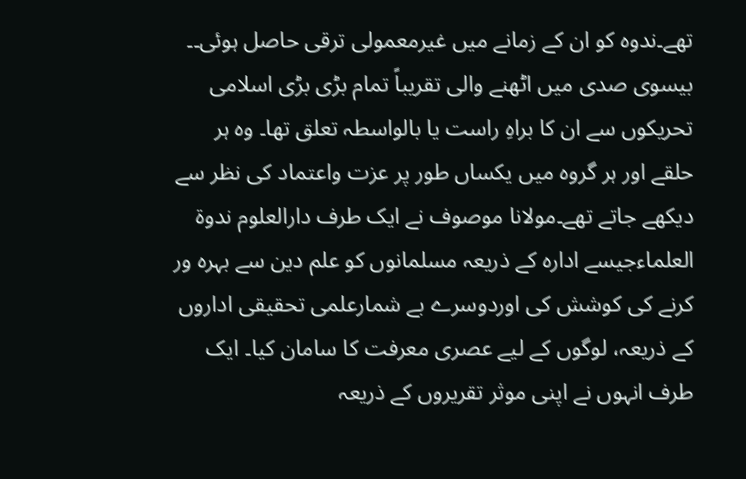تھے۔ندوہ کو ان کے زمانے میں غیرمعمولی ترقی حاصل ہوئی۔۔ بیسوی صدی میں اٹھنے والی تقریباً تمام بڑی بڑی اسلامی تحریکوں سے ان کا براہِ راست یا بالواسطہ تعلق تھا۔ وہ ہر حلقے اور ہر گروہ میں یکساں طور پر عزت واعتماد کی نظر سے دیکھے جاتے تھے۔مولانا موصوف نے ایک طرف دارالعلوم ندوة العلماءجیسے ادارہ کے ذریعہ مسلمانوں کو علم دین سے بہرہ ور کرنے کی کوشش کی اوردوسرے بے شمارعلمی تحقیقی اداروں کے ذریعہ، لوگوں کے لیے عصری معرفت کا سامان کیا۔ ایک طرف انہوں نے اپنی موثر تقریروں کے ذریعہ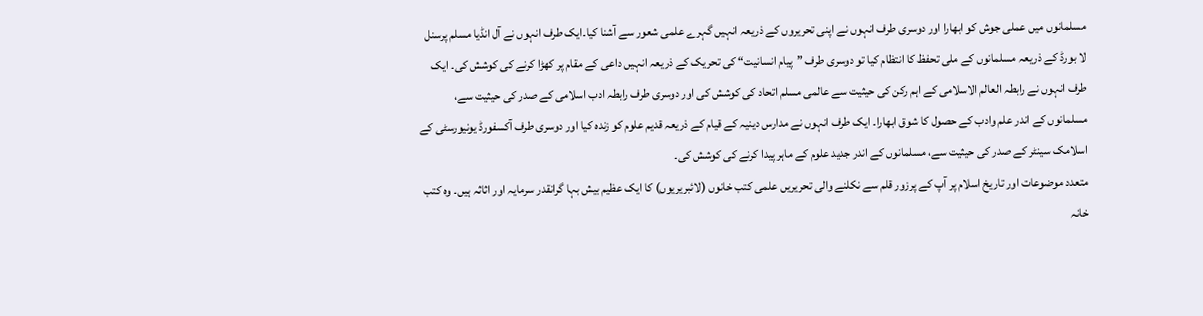مسلمانوں میں عملی جوش کو ابھارا اور دوسری طرف انہوں نے اپنی تحریروں کے ذریعہ انہیں گہرے علمی شعور سے آشنا کیا۔ایک طرف انہوں نے آل انڈیا مسلم پرسنل لا بورڈ کے ذریعہ مسلمانوں کے ملی تحفظ کا انتظام کیا تو دوسری طرف ”پیام انسانیت“ کی تحریک کے ذریعہ انہیں داعی کے مقام پر کھڑا کرنے کی کوشش کی۔ ایک طرف انہوں نے رابطہ العالم الاسلامی کے اہم رکن کی حیثیت سے عالمی مسلم اتحاد کی کوشش کی اور دوسری طرف رابطہ ادب اسلامی کے صدر کی حیثیت سے، مسلمانوں کے اندر علم وادب کے حصول کا شوق ابھارا۔ ایک طرف انہوں نے مدارس دینیہ کے قیام کے ذریعہ قدیم علوم کو زندہ کیا اور دوسری طرف آکسفورڈ یونیورسٹی کے اسلامک سینٹر کے صدر کی حیثیت سے، مسلمانوں کے اندر جدید علوم کے ماہر پیدا کرنے کی کوشش کی۔
متعدد موضوعات اور تاریخ اسلام پر آپ کے پرزور قلم سے نکلنے والی تحریریں علمی کتب خانوں (لائبریریوں) کا ایک عظیم بیش بہا گرانقدر سرمایہ اور اثاثہ ہیں۔ وہ کتب خانہ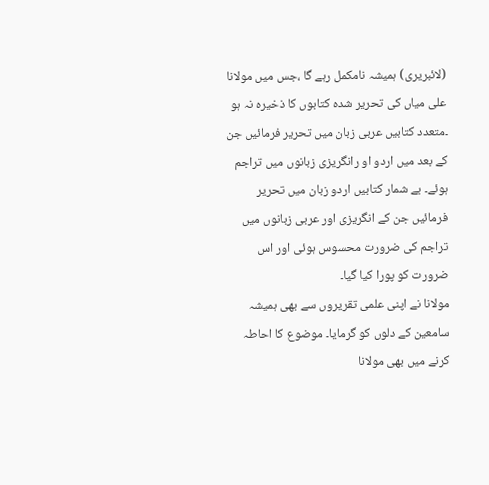(لائبریری) ہمیشہ نامکمل رہے گا ،جس میں مولانا علی میاں کی تحریر شدہ کتابوں کا ذخیرہ نہ ہو ۔متعدد کتابیں عربی زبان میں تحریر فرمائیں جن کے بعد میں اردو او رانگریزی زبانوں میں تراجم ہوئے۔ بے شمار کتابیں اردو زبان میں تحریر فرمائیں جن کے انگریزی اور عربی زبانوں میں تراجم کی ضرورت محسوس ہوئی اور اس ضرورت کو پورا کیا گیا۔
مولانا نے اپنی علمی تقریروں سے بھی ہمیشہ سامعین کے دلوں کو گرمایا۔ موضوع کا احاطہ کرنے میں بھی مولانا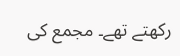رکھتے تھے۔ مجمع کی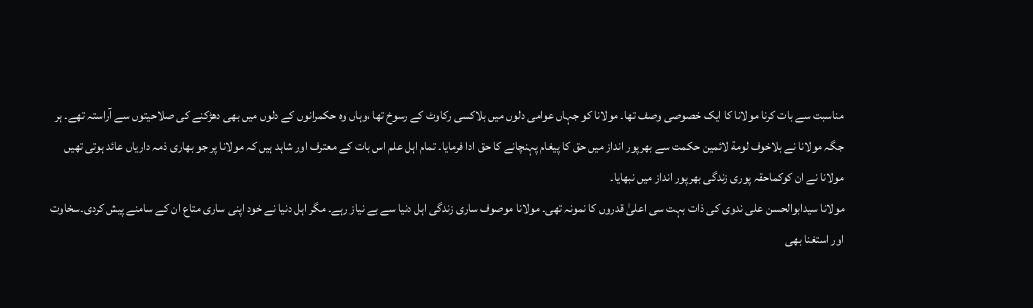مناسبت سے بات کرنا مولانا کا ایک خصوصی وصف تھا۔ مولانا کو جہاں عوامی دلوں میں بلاکسی رکاوٹ کے رسوخ تھا ،وہاں وہ حکمرانوں کے دلوں میں بھی دھڑکنے کی صلاحیتوں سے آراستہ تھے۔ ہر جگہ مولانا نے بلاخوف لومة لائمین حکمت سے بھرپور انداز میں حق کا پیغام پہنچانے کا حق ادا فرمایا۔ تمام اہل علم اس بات کے معترف اور شاہد ہیں کہ مولانا پر جو بھاری ذمہ داریاں عائد ہوتی تھیں مولانا نے ان کوکماحقہ پوری زندگی بھرپور انداز میں نبھایا۔
مولانا سیدابوالحسن علی ندوی کی ذات بہت سی اعلیٰ قدروں کا نمونہ تھی۔ مولانا موصوف ساری زندگی اہل دنیا سے بے نیاز رہے۔ مگر اہل دنیا نے خود اپنی ساری متاع ان کے سامنے پیش کردی۔سخاوت اور استغنا بھی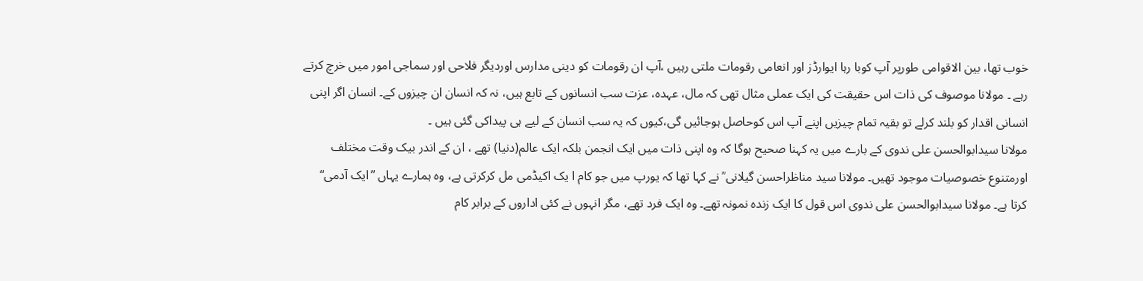خوب تھا، بین الاقوامی طورپر آپ کوبا رہا ایوارڈز اور انعامی رقومات ملتی رہیں ،آپ ان رقومات کو دینی مدارس اوردیگر فلاحی اور سماجی امور میں خرچ کرتے رہے ۔ مولانا موصوف کی ذات اس حقیقت کی ایک عملی مثال تھی کہ مال، عہدہ، عزت سب انسانوں کے تابع ہیں، نہ کہ انسان ان چیزوں کے۔ انسان اگر اپنی انسانی اقدار کو بلند کرلے تو بقیہ تمام چیزیں اپنے آپ اس کوحاصل ہوجائیں گی،کیوں کہ یہ سب انسان کے لیے ہی پیداکی گئی ہیں ۔
مولانا سیدابوالحسن علی ندوی کے بارے میں یہ کہنا صحیح ہوگا کہ وہ اپنی ذات میں ایک انجمن بلکہ ایک عالم(دنیا) تھے ، ان کے اندر بیک وقت مختلف اورمتنوع خصوصیات موجود تھیں۔ مولانا سید مناظراحسن گیلانی ؒ نے کہا تھا کہ یورپ میں جو کام ا یک اکیڈمی مل کرکرتی ہے، وہ ہمارے یہاں ”ایک آدمی“ کرتا ہے۔ مولانا سیدابوالحسن علی ندوی اس قول کا ایک زندہ نمونہ تھے۔ وہ ایک فرد تھے، مگر انہوں نے کئی اداروں کے برابر کام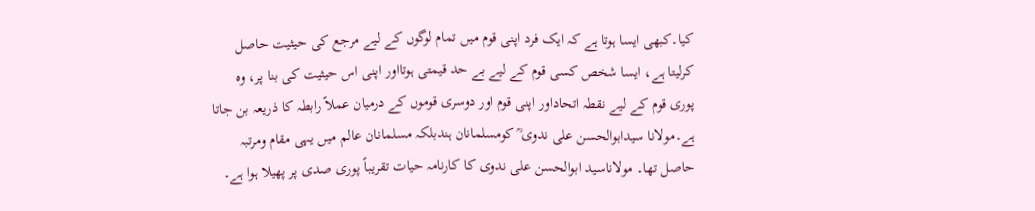کیا۔کبھی ایسا ہوتا ہے کہ ایک فرد اپنی قوم میں تمام لوگوں کے لیے مرجع کی حیثیت حاصل کرلیتا ہے، ایسا شخص کسی قوم کے لیے بے حد قیمتی ہوتااور اپنی اس حیثیت کی بنا پر، وہ پوری قوم کے لیے نقطہ اتحاداور اپنی قوم اور دوسری قوموں کے درمیان عملاً رابطہ کا ذریعہ بن جاتا ہے۔مولانا سیدابوالحسن علی ندوی ؒ کومسلمانان ہندبلکہ مسلمانان عالم میں یہی مقام ومرتبہ حاصل تھا۔ مولاناسید ابوالحسن علی ندوی کا کارنامہ حیات تقریباً پوری صدی پر پھیلا ہوا ہے۔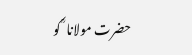حضرت مولانا ؒ کو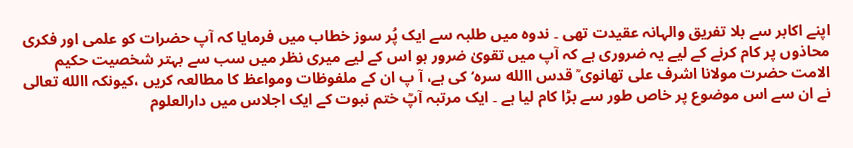اپنے اکابر سے بلا تفریق والہانہ عقیدت تھی ۔ ندوہ میں طلبہ سے ایک پُر سوز خطاب میں فرمایا کہ آپ حضرات کو علمی اور فکری محاذوں پر کام کرنے کے لیے یہ ضروری ہے کہ آپ میں تقویٰ ضرور ہو اس کے لیے میری نظر میں سب سے بہتر شخصیت حکیم الامت حضرت مولانا اشرف علی تھانوی ؒ قدس االله سرہ‘ کی ہے، آ پ ان کے ملفوظات ومواعظ کا مطالعہ کریں ،کیونکہ االله تعالی نے ان سے اس موضوع پر خاص طور سے بڑا کام لیا ہے ۔ ایک مرتبہ آپؒ ختم نبوت کے ایک اجلاس میں دارالعلوم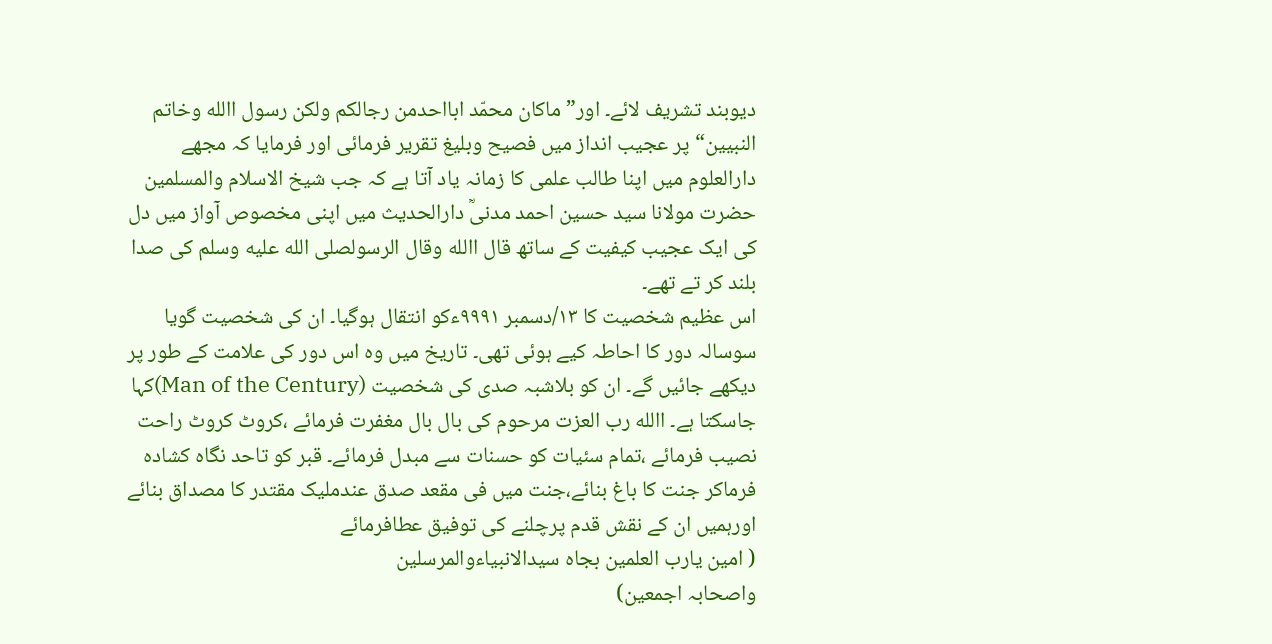دیوبند تشریف لائے۔ اور”ماکان محمّد ابااحدمن رجالکم ولکن رسول االله وخاتم النبیین“پر عجیب انداز میں فصیح وبلیغ تقریر فرمائی اور فرمایا کہ مجھے دارالعلوم میں اپنا طالب علمی کا زمانہ یاد آتا ہے کہ جب شیخ الاسلام والمسلمین حضرت مولانا سید حسین احمد مدنیؒ دارالحدیث میں اپنی مخصوص آواز میں دل کی ایک عجیب کیفیت کے ساتھ قال االله وقال الرسولصلى الله عليه وسلم کی صدا بلند کر تے تھے۔
اس عظیم شخصیت کا ۱۳/دسمبر ۹۹۹۱ءکو انتقال ہوگیا۔ ان کی شخصیت گویا سوسالہ دور کا احاطہ کیے ہوئی تھی۔ تاریخ میں وہ اس دور کی علامت کے طور پر دیکھے جائیں گے۔ ان کو بلاشبہ صدی کی شخصیت (Man of the Century)کہا جاسکتا ہے۔ االله رب العزت مرحوم کی بال بال مغفرت فرمائے ،کروٹ کروٹ راحت نصیب فرمائے ،تمام سئیات کو حسنات سے مبدل فرمائے۔ قبر کو تاحد نگاہ کشادہ فرماکر جنت کا باغ بنائے،جنت میں فی مقعد صدق عندملیک مقتدر کا مصداق بنائے اورہمیں ان کے نقش قدم پرچلنے کی توفیق عطافرمائے
( امین یارب العلمین بجاہ سیدالانبیاءوالمرسلین
واصحابہ اجمعین)